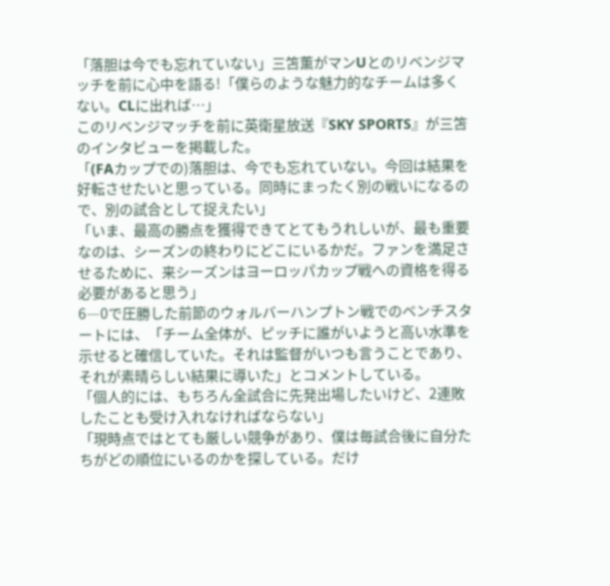「落胆は今でも忘れていない」三笘薫がマンUとのリベンジマッチを前に心中を語る!「僕らのような魅力的なチームは多くない。CLに出れば…」
このリベンジマッチを前に英衛星放送『SKY SPORTS』が三笘のインタビューを掲載した。
「(FAカップでの)落胆は、今でも忘れていない。今回は結果を好転させたいと思っている。同時にまったく別の戦いになるので、別の試合として捉えたい」
「いま、最高の勝点を獲得できてとてもうれしいが、最も重要なのは、シーズンの終わりにどこにいるかだ。ファンを満足させるために、来シーズンはヨーロッパカップ戦への資格を得る必要があると思う」
6―0で圧勝した前節のウォルバーハンプトン戦でのベンチスタートには、「チーム全体が、ピッチに誰がいようと高い水準を示せると確信していた。それは監督がいつも言うことであり、それが素晴らしい結果に導いた」とコメントしている。
「個人的には、もちろん全試合に先発出場したいけど、2連敗したことも受け入れなければならない」
「現時点ではとても厳しい競争があり、僕は毎試合後に自分たちがどの順位にいるのかを探している。だけ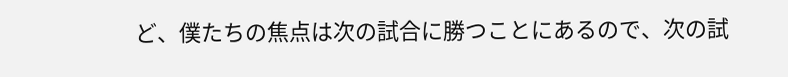ど、僕たちの焦点は次の試合に勝つことにあるので、次の試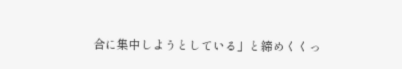合に集中しようとしている」と締めくくっ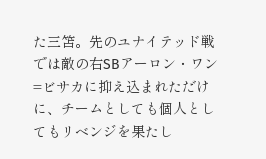た三笘。先のユナイテッド戦では敵の右SBアーロン・ワン=ビサカに抑え込まれただけに、チームとしても個人としてもリベンジを果たし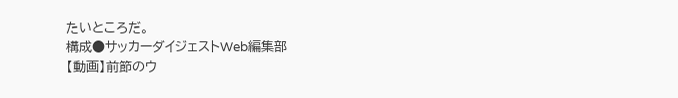たいところだ。
構成●サッカーダイジェストWeb編集部
【動画】前節のウ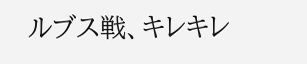ルブス戦、キレキレ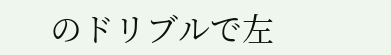のドリブルで左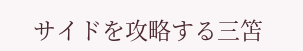サイドを攻略する三笘